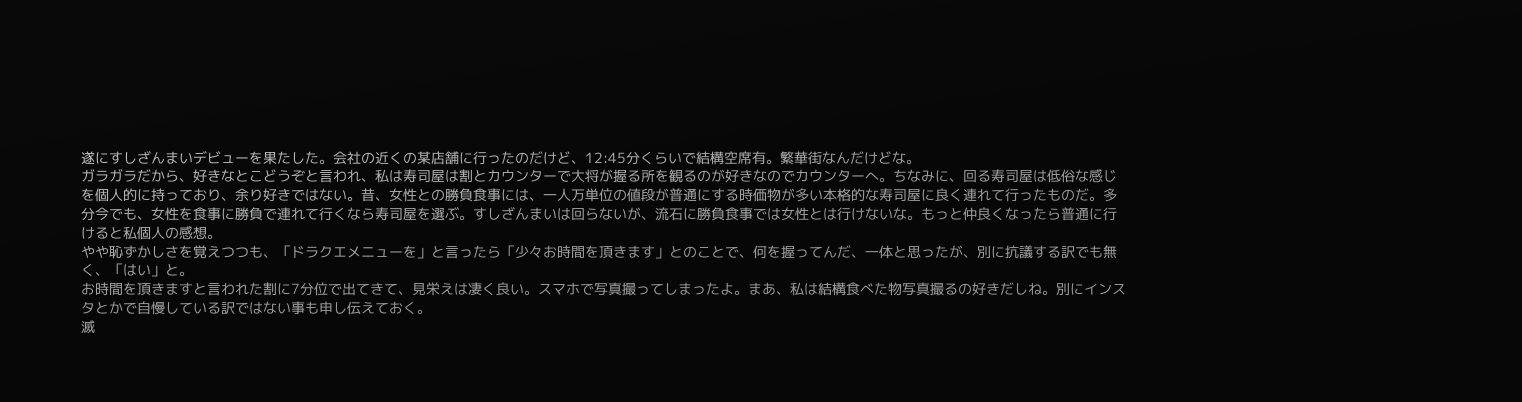遂にすしざんまいデビューを果たした。会社の近くの某店舗に行ったのだけど、12:45分くらいで結構空席有。繁華街なんだけどな。
ガラガラだから、好きなとこどうぞと言われ、私は寿司屋は割とカウンターで大将が握る所を観るのが好きなのでカウンターへ。ちなみに、回る寿司屋は低俗な感じを個人的に持っており、余り好きではない。昔、女性との勝負食事には、一人万単位の値段が普通にする時価物が多い本格的な寿司屋に良く連れて行ったものだ。多分今でも、女性を食事に勝負で連れて行くなら寿司屋を選ぶ。すしざんまいは回らないが、流石に勝負食事では女性とは行けないな。もっと仲良くなったら普通に行けると私個人の感想。
やや恥ずかしさを覚えつつも、「ドラクエメニューを」と言ったら「少々お時間を頂きます」とのことで、何を握ってんだ、一体と思ったが、別に抗議する訳でも無く、「はい」と。
お時間を頂きますと言われた割に7分位で出てきて、見栄えは凄く良い。スマホで写真撮ってしまったよ。まあ、私は結構食べた物写真撮るの好きだしね。別にインスタとかで自慢している訳ではない事も申し伝えておく。
滅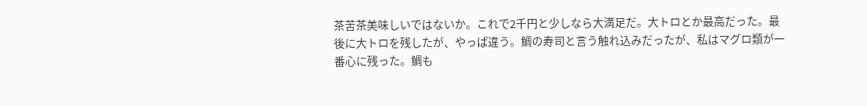茶苦茶美味しいではないか。これで2千円と少しなら大満足だ。大トロとか最高だった。最後に大トロを残したが、やっぱ違う。鯛の寿司と言う触れ込みだったが、私はマグロ類が一番心に残った。鯛も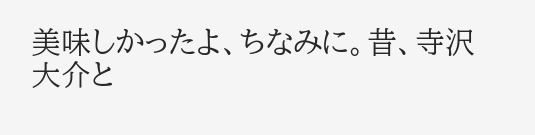美味しかったよ、ちなみに。昔、寺沢大介と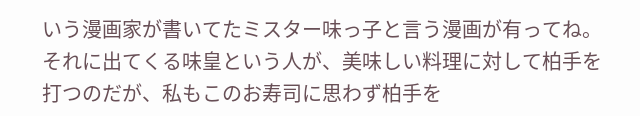いう漫画家が書いてたミスター味っ子と言う漫画が有ってね。それに出てくる味皇という人が、美味しい料理に対して柏手を打つのだが、私もこのお寿司に思わず柏手を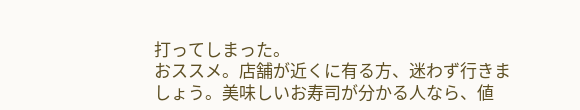打ってしまった。
おススメ。店舗が近くに有る方、迷わず行きましょう。美味しいお寿司が分かる人なら、値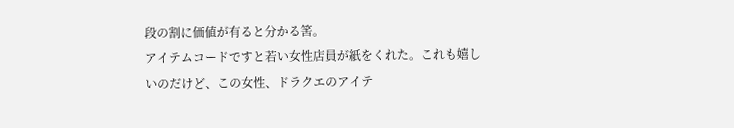段の割に価値が有ると分かる筈。
アイテムコードですと若い女性店員が紙をくれた。これも嬉しいのだけど、この女性、ドラクエのアイテ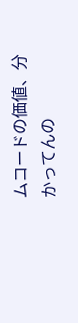ムコードの価値、分かってんの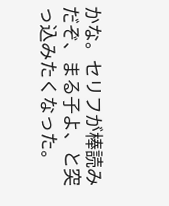かな。セリフが棒読みだぞ、まる子よ、と突っ込みたくなった。